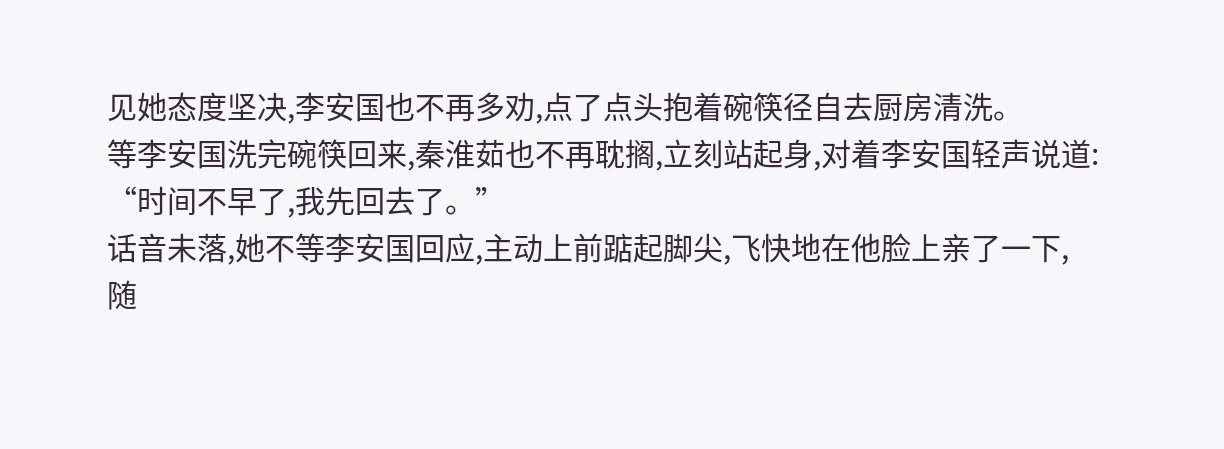见她态度坚决,李安国也不再多劝,点了点头抱着碗筷径自去厨房清洗。
等李安国洗完碗筷回来,秦淮茹也不再耽搁,立刻站起身,对着李安国轻声说道:
“时间不早了,我先回去了。”
话音未落,她不等李安国回应,主动上前踮起脚尖,飞快地在他脸上亲了一下,
随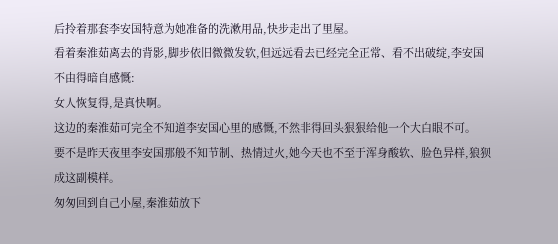后拎着那套李安国特意为她准备的洗漱用品,快步走出了里屋。
看着秦淮茹离去的背影,脚步依旧微微发软,但远远看去已经完全正常、看不出破绽,李安国不由得暗自感慨:
女人恢复得,是真快啊。
这边的秦淮茹可完全不知道李安国心里的感慨,不然非得回头狠狠给他一个大白眼不可。
要不是昨天夜里李安国那般不知节制、热情过火,她今天也不至于浑身酸软、脸色异样,狼狈成这副模样。
匆匆回到自己小屋,秦淮茹放下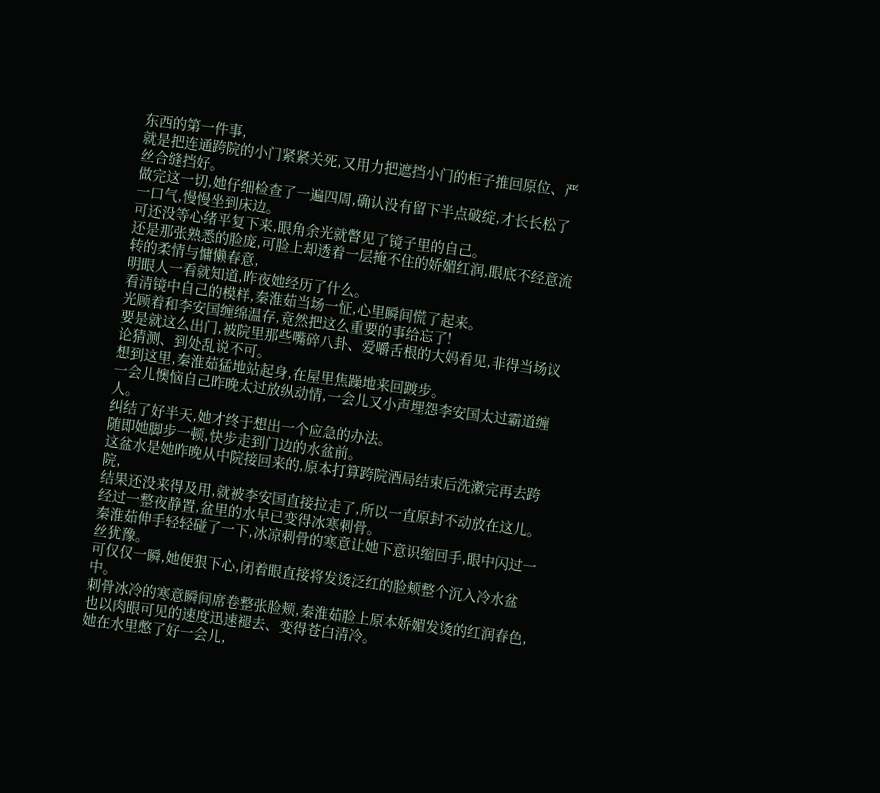东西的第一件事,
就是把连通跨院的小门紧紧关死,又用力把遮挡小门的柜子推回原位、严丝合缝挡好。
做完这一切,她仔细检查了一遍四周,确认没有留下半点破绽,才长长松了一口气,慢慢坐到床边。
可还没等心绪平复下来,眼角余光就瞥见了镜子里的自己。
还是那张熟悉的脸庞,可脸上却透着一层掩不住的娇媚红润,眼底不经意流转的柔情与慵懒春意,
明眼人一看就知道,昨夜她经历了什么。
看清镜中自己的模样,秦淮茹当场一怔,心里瞬间慌了起来。
光顾着和李安国缠绵温存,竟然把这么重要的事给忘了!
要是就这么出门,被院里那些嘴碎八卦、爱嚼舌根的大妈看见,非得当场议论猜测、到处乱说不可。
想到这里,秦淮茹猛地站起身,在屋里焦躁地来回踱步。
一会儿懊恼自己昨晚太过放纵动情,一会儿又小声埋怨李安国太过霸道缠人。
纠结了好半天,她才终于想出一个应急的办法。
随即她脚步一顿,快步走到门边的水盆前。
这盆水是她昨晚从中院接回来的,原本打算跨院酒局结束后洗漱完再去跨院,
结果还没来得及用,就被李安国直接拉走了,所以一直原封不动放在这儿。
经过一整夜静置,盆里的水早已变得冰寒刺骨。
秦淮茹伸手轻轻碰了一下,冰凉刺骨的寒意让她下意识缩回手,眼中闪过一丝犹豫。
可仅仅一瞬,她便狠下心,闭着眼直接将发烫泛红的脸颊整个沉入冷水盆中。
刺骨冰冷的寒意瞬间席卷整张脸颊,秦淮茹脸上原本娇媚发烫的红润春色,也以肉眼可见的速度迅速褪去、变得苍白清冷。
她在水里憋了好一会儿,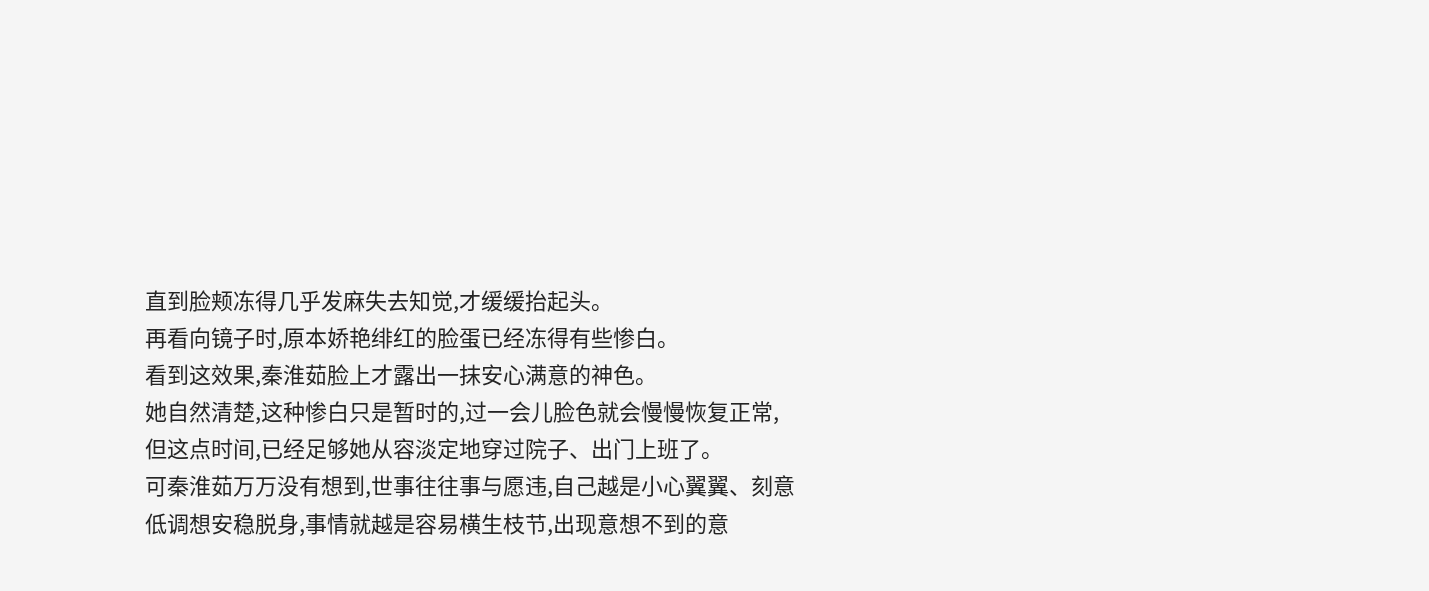直到脸颊冻得几乎发麻失去知觉,才缓缓抬起头。
再看向镜子时,原本娇艳绯红的脸蛋已经冻得有些惨白。
看到这效果,秦淮茹脸上才露出一抹安心满意的神色。
她自然清楚,这种惨白只是暂时的,过一会儿脸色就会慢慢恢复正常,
但这点时间,已经足够她从容淡定地穿过院子、出门上班了。
可秦淮茹万万没有想到,世事往往事与愿违,自己越是小心翼翼、刻意低调想安稳脱身,事情就越是容易横生枝节,出现意想不到的意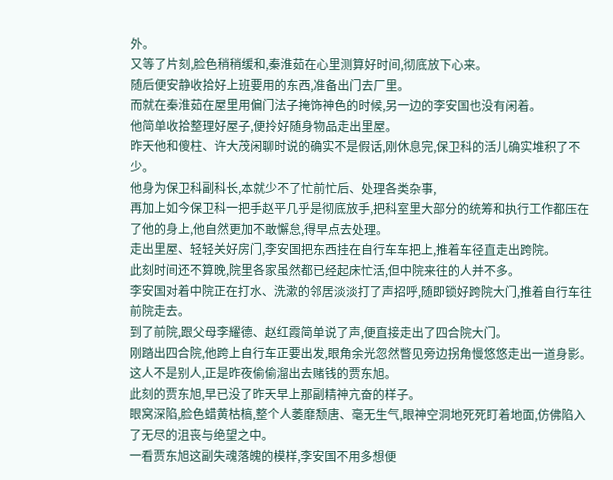外。
又等了片刻,脸色稍稍缓和,秦淮茹在心里测算好时间,彻底放下心来。
随后便安静收拾好上班要用的东西,准备出门去厂里。
而就在秦淮茹在屋里用偏门法子掩饰神色的时候,另一边的李安国也没有闲着。
他简单收拾整理好屋子,便拎好随身物品走出里屋。
昨天他和傻柱、许大茂闲聊时说的确实不是假话,刚休息完,保卫科的活儿确实堆积了不少。
他身为保卫科副科长,本就少不了忙前忙后、处理各类杂事,
再加上如今保卫科一把手赵平几乎是彻底放手,把科室里大部分的统筹和执行工作都压在了他的身上,他自然更加不敢懈怠,得早点去处理。
走出里屋、轻轻关好房门,李安国把东西挂在自行车车把上,推着车径直走出跨院。
此刻时间还不算晚,院里各家虽然都已经起床忙活,但中院来往的人并不多。
李安国对着中院正在打水、洗漱的邻居淡淡打了声招呼,随即锁好跨院大门,推着自行车往前院走去。
到了前院,跟父母李耀德、赵红霞简单说了声,便直接走出了四合院大门。
刚踏出四合院,他跨上自行车正要出发,眼角余光忽然瞥见旁边拐角慢悠悠走出一道身影。
这人不是别人,正是昨夜偷偷溜出去赌钱的贾东旭。
此刻的贾东旭,早已没了昨天早上那副精神亢奋的样子。
眼窝深陷,脸色蜡黄枯槁,整个人萎靡颓唐、毫无生气,眼神空洞地死死盯着地面,仿佛陷入了无尽的沮丧与绝望之中。
一看贾东旭这副失魂落魄的模样,李安国不用多想便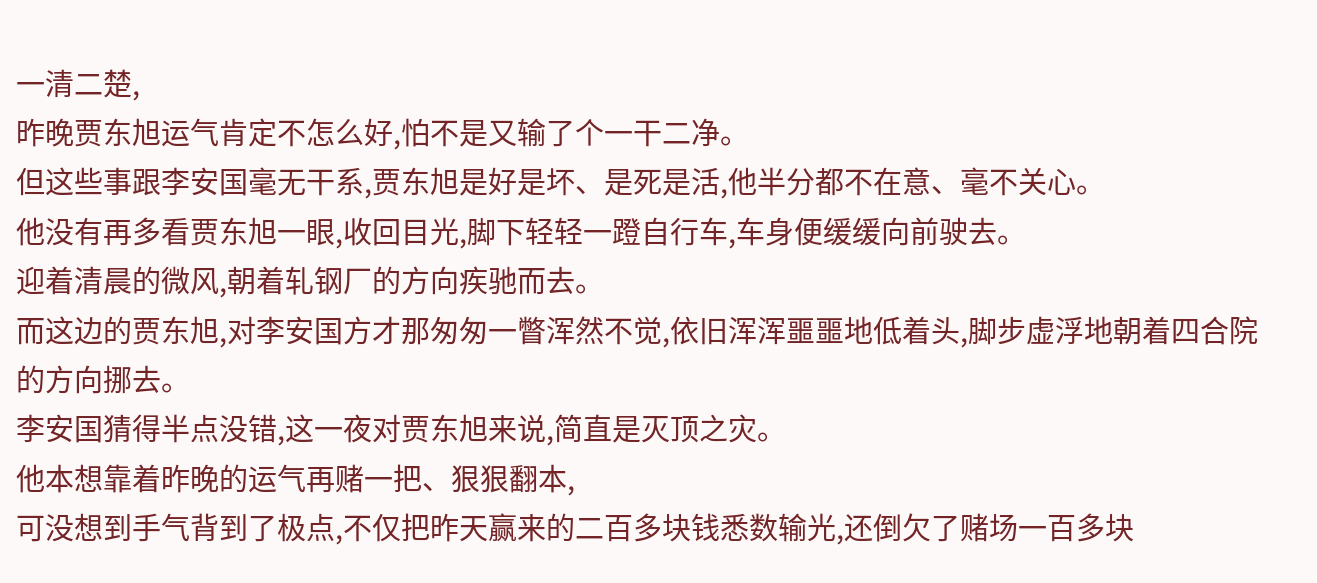一清二楚,
昨晚贾东旭运气肯定不怎么好,怕不是又输了个一干二净。
但这些事跟李安国毫无干系,贾东旭是好是坏、是死是活,他半分都不在意、毫不关心。
他没有再多看贾东旭一眼,收回目光,脚下轻轻一蹬自行车,车身便缓缓向前驶去。
迎着清晨的微风,朝着轧钢厂的方向疾驰而去。
而这边的贾东旭,对李安国方才那匆匆一瞥浑然不觉,依旧浑浑噩噩地低着头,脚步虚浮地朝着四合院的方向挪去。
李安国猜得半点没错,这一夜对贾东旭来说,简直是灭顶之灾。
他本想靠着昨晚的运气再赌一把、狠狠翻本,
可没想到手气背到了极点,不仅把昨天赢来的二百多块钱悉数输光,还倒欠了赌场一百多块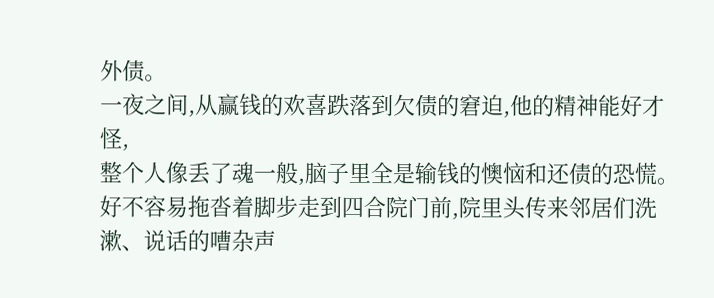外债。
一夜之间,从赢钱的欢喜跌落到欠债的窘迫,他的精神能好才怪,
整个人像丢了魂一般,脑子里全是输钱的懊恼和还债的恐慌。
好不容易拖沓着脚步走到四合院门前,院里头传来邻居们洗漱、说话的嘈杂声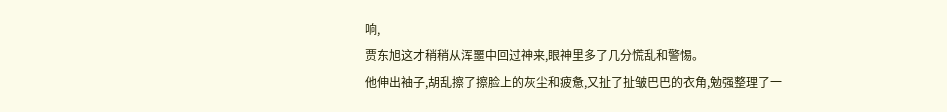响,
贾东旭这才稍稍从浑噩中回过神来,眼神里多了几分慌乱和警惕。
他伸出袖子,胡乱擦了擦脸上的灰尘和疲惫,又扯了扯皱巴巴的衣角,勉强整理了一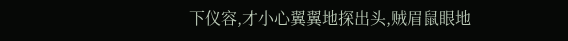下仪容,才小心翼翼地探出头,贼眉鼠眼地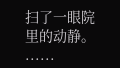扫了一眼院里的动静。
......